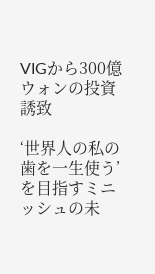VIGから300億ウォンの投資誘致

‘世界人の私の歯を一生使う’を目指すミニッシュの未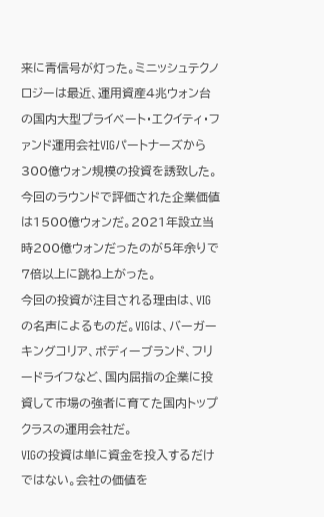来に青信号が灯った。ミニッシュテクノロジーは最近、運用資産4兆ウォン台の国内大型プライベート・エクイティ・ファンド運用会社VIGパートナーズから300億ウォン規模の投資を誘致した。
今回のラウンドで評価された企業価値は1500億ウォンだ。2021年設立当時200億ウォンだったのが5年余りで7倍以上に跳ね上がった。
今回の投資が注目される理由は、VIGの名声によるものだ。VIGは、バーガーキングコリア、ボディーブランド、フリードライフなど、国内屈指の企業に投資して市場の強者に育てた国内トップクラスの運用会社だ。
VIGの投資は単に資金を投入するだけではない。会社の価値を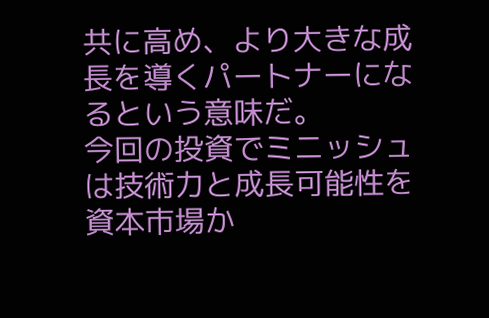共に高め、より大きな成長を導くパートナーになるという意味だ。
今回の投資でミニッシュは技術力と成長可能性を資本市場か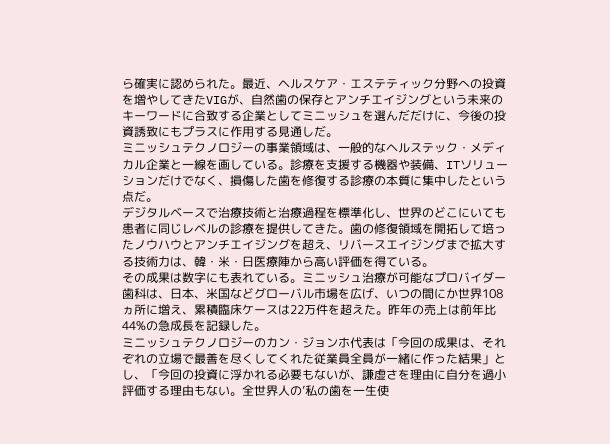ら確実に認められた。最近、ヘルスケア・エステティック分野への投資を増やしてきたVIGが、自然歯の保存とアンチエイジングという未来のキーワードに合致する企業としてミニッシュを選んだだけに、今後の投資誘致にもプラスに作用する見通しだ。
ミニッシュテクノロジーの事業領域は、一般的なヘルステック・メディカル企業と一線を画している。診療を支援する機器や装備、ITソリューションだけでなく、損傷した歯を修復する診療の本質に集中したという点だ。
デジタルベースで治療技術と治療過程を標準化し、世界のどこにいても患者に同じレベルの診療を提供してきた。歯の修復領域を開拓して培ったノウハウとアンチエイジングを超え、リバースエイジングまで拡大する技術力は、韓・米・日医療陣から高い評価を得ている。
その成果は数字にも表れている。ミニッシュ治療が可能なプロバイダー歯科は、日本、米国などグローバル市場を広げ、いつの間にか世界108ヵ所に増え、累積臨床ケースは22万件を超えた。昨年の売上は前年比44%の急成長を記録した。
ミニッシュテクノロジーのカン・ジョンホ代表は「今回の成果は、それぞれの立場で最善を尽くしてくれた従業員全員が一緒に作った結果」とし、「今回の投資に浮かれる必要もないが、謙虚さを理由に自分を過小評価する理由もない。全世界人の’私の歯を一生使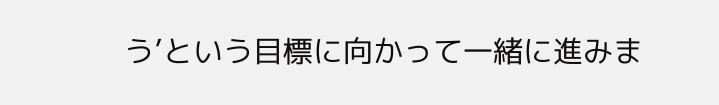う’という目標に向かって一緒に進みま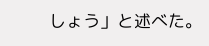しょう」と述べた。